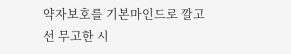약자보호를 기본마인드로 깔고선 무고한 시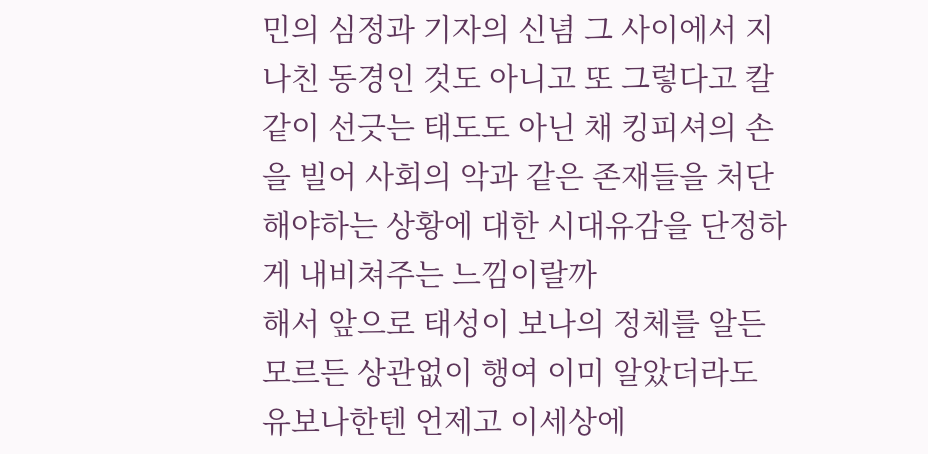민의 심정과 기자의 신념 그 사이에서 지나친 동경인 것도 아니고 또 그렇다고 칼같이 선긋는 태도도 아닌 채 킹피셔의 손을 빌어 사회의 악과 같은 존재들을 처단해야하는 상황에 대한 시대유감을 단정하게 내비쳐주는 느낌이랄까
해서 앞으로 태성이 보나의 정체를 알든 모르든 상관없이 행여 이미 알았더라도 유보나한텐 언제고 이세상에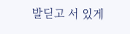발딛고 서 있게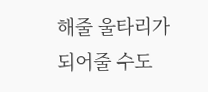해줄 울타리가 되어줄 수도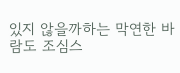있지 않을까하는 막연한 바람도 조심스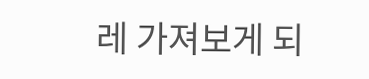레 가져보게 되